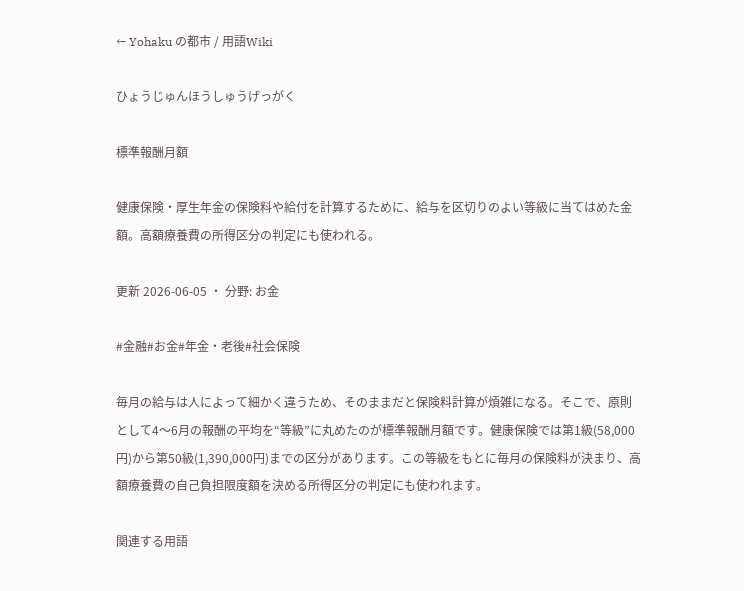← Yohaku の都市 / 用語Wiki

ひょうじゅんほうしゅうげっがく

標準報酬月額

健康保険・厚生年金の保険料や給付を計算するために、給与を区切りのよい等級に当てはめた金額。高額療養費の所得区分の判定にも使われる。

更新 2026-06-05 ・ 分野: お金

#金融#お金#年金・老後#社会保険

毎月の給与は人によって細かく違うため、そのままだと保険料計算が煩雑になる。そこで、原則として4〜6月の報酬の平均を“等級”に丸めたのが標準報酬月額です。健康保険では第1級(58,000円)から第50級(1,390,000円)までの区分があります。この等級をもとに毎月の保険料が決まり、高額療養費の自己負担限度額を決める所得区分の判定にも使われます。

関連する用語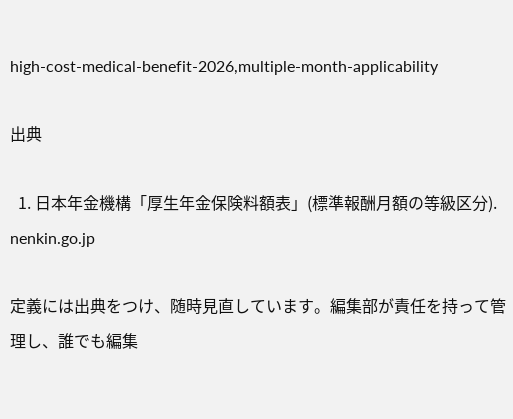high-cost-medical-benefit-2026,multiple-month-applicability

出典

  1. 日本年金機構「厚生年金保険料額表」(標準報酬月額の等級区分). nenkin.go.jp

定義には出典をつけ、随時見直しています。編集部が責任を持って管理し、誰でも編集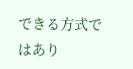できる方式ではあり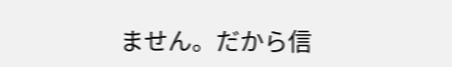ません。だから信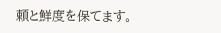頼と鮮度を保てます。